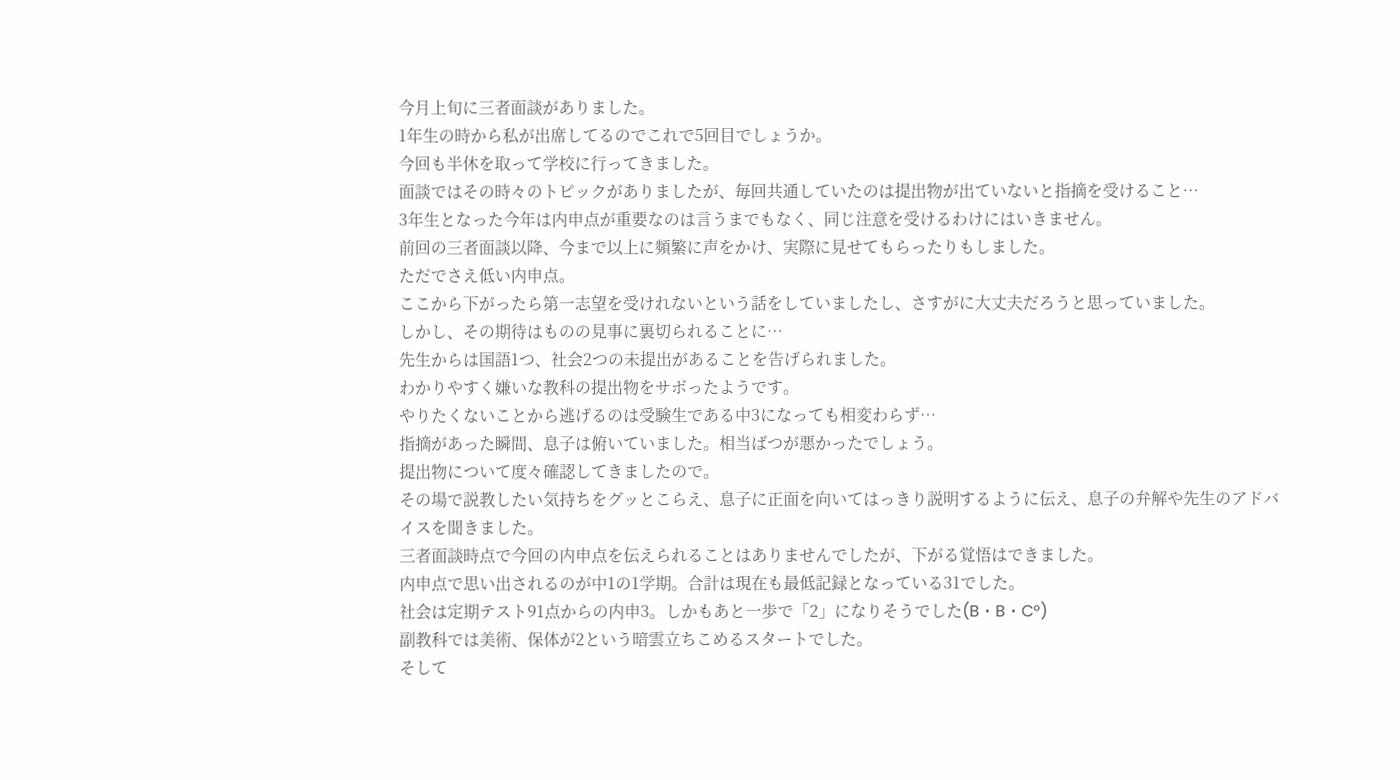今月上旬に三者面談がありました。
1年生の時から私が出席してるのでこれで5回目でしょうか。
今回も半休を取って学校に行ってきました。
面談ではその時々のトピックがありましたが、毎回共通していたのは提出物が出ていないと指摘を受けること…
3年生となった今年は内申点が重要なのは言うまでもなく、同じ注意を受けるわけにはいきません。
前回の三者面談以降、今まで以上に頻繁に声をかけ、実際に見せてもらったりもしました。
ただでさえ低い内申点。
ここから下がったら第一志望を受けれないという話をしていましたし、さすがに大丈夫だろうと思っていました。
しかし、その期待はものの見事に裏切られることに…
先生からは国語1つ、社会2つの未提出があることを告げられました。
わかりやすく嫌いな教科の提出物をサボったようです。
やりたくないことから逃げるのは受験生である中3になっても相変わらず…
指摘があった瞬間、息子は俯いていました。相当ばつが悪かったでしょう。
提出物について度々確認してきましたので。
その場で説教したい気持ちをグッとこらえ、息子に正面を向いてはっきり説明するように伝え、息子の弁解や先生のアドバイスを聞きました。
三者面談時点で今回の内申点を伝えられることはありませんでしたが、下がる覚悟はできました。
内申点で思い出されるのが中1の1学期。合計は現在も最低記録となっている31でした。
社会は定期テスト91点からの内申3。しかもあと一歩で「2」になりそうでした(B・B・C°)
副教科では美術、保体が2という暗雲立ちこめるスタートでした。
そして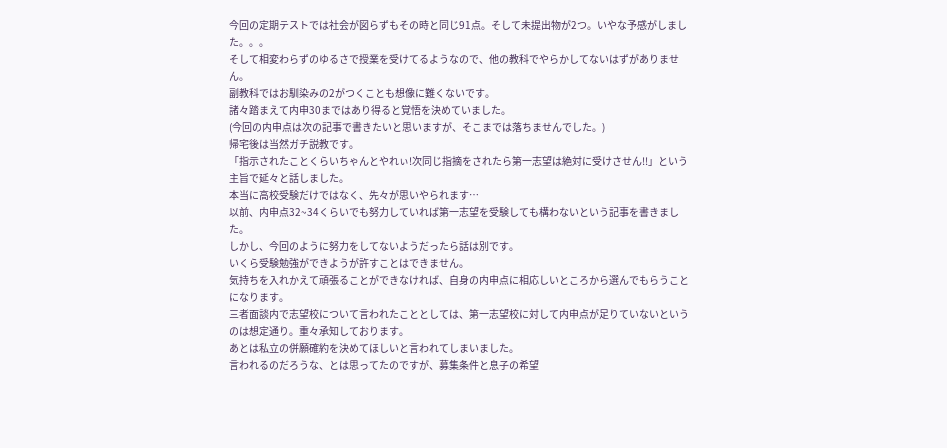今回の定期テストでは社会が図らずもその時と同じ91点。そして未提出物が2つ。いやな予感がしました。。。
そして相変わらずのゆるさで授業を受けてるようなので、他の教科でやらかしてないはずがありません。
副教科ではお馴染みの2がつくことも想像に難くないです。
諸々踏まえて内申30まではあり得ると覚悟を決めていました。
(今回の内申点は次の記事で書きたいと思いますが、そこまでは落ちませんでした。)
帰宅後は当然ガチ説教です。
「指示されたことくらいちゃんとやれぃ!次同じ指摘をされたら第一志望は絶対に受けさせん!!」という主旨で延々と話しました。
本当に高校受験だけではなく、先々が思いやられます…
以前、内申点32~34くらいでも努力していれば第一志望を受験しても構わないという記事を書きました。
しかし、今回のように努力をしてないようだったら話は別です。
いくら受験勉強ができようが許すことはできません。
気持ちを入れかえて頑張ることができなければ、自身の内申点に相応しいところから選んでもらうことになります。
三者面談内で志望校について言われたこととしては、第一志望校に対して内申点が足りていないというのは想定通り。重々承知しております。
あとは私立の併願確約を決めてほしいと言われてしまいました。
言われるのだろうな、とは思ってたのですが、募集条件と息子の希望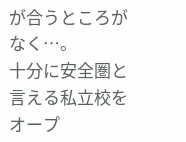が合うところがなく…。
十分に安全圏と言える私立校をオープ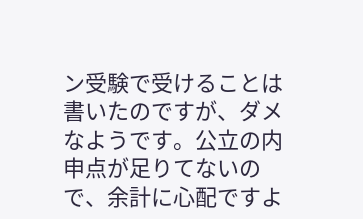ン受験で受けることは書いたのですが、ダメなようです。公立の内申点が足りてないので、余計に心配ですよ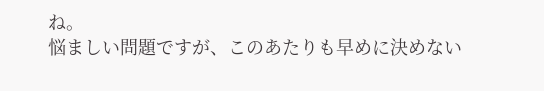ね。
悩ましい問題ですが、このあたりも早めに決めない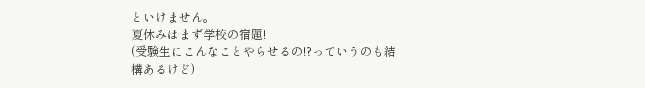といけません。
夏休みはまず学校の宿題!
(受験生にこんなことやらせるの!?っていうのも結構あるけど)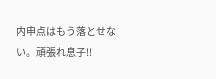内申点はもう落とせない。頑張れ息子!!